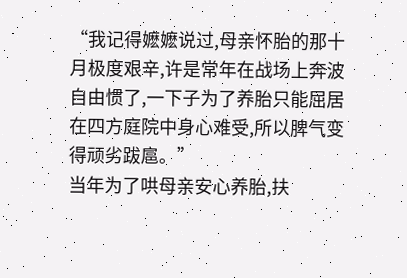“我记得嬷嬷说过,母亲怀胎的那十月极度艰辛,许是常年在战场上奔波自由惯了,一下子为了养胎只能屈居在四方庭院中身心难受,所以脾气变得顽劣跋扈。”
当年为了哄母亲安心养胎,扶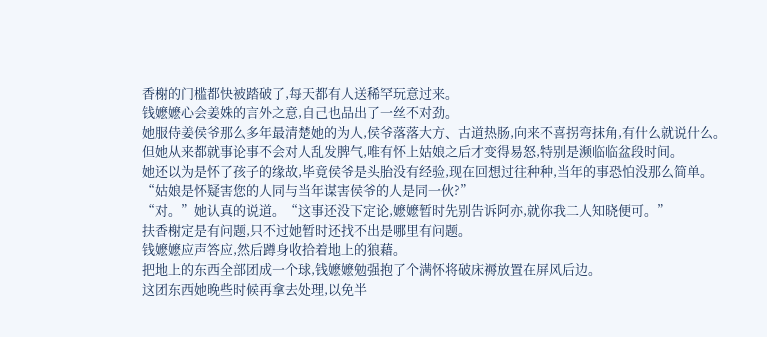香榭的门槛都快被踏破了,每天都有人送稀罕玩意过来。
钱嬷嬷心会姜姝的言外之意,自己也品出了一丝不对劲。
她服侍姜侯爷那么多年最清楚她的为人,侯爷落落大方、古道热肠,向来不喜拐弯抹角,有什么就说什么。
但她从来都就事论事不会对人乱发脾气,唯有怀上姑娘之后才变得易怒,特别是濒临临盆段时间。
她还以为是怀了孩子的缘故,毕竟侯爷是头胎没有经验,现在回想过往种种,当年的事恐怕没那么简单。
“姑娘是怀疑害您的人同与当年谋害侯爷的人是同一伙?”
“对。”她认真的说道。“这事还没下定论,嬷嬷暂时先别告诉阿亦,就你我二人知晓便可。”
扶香榭定是有问题,只不过她暂时还找不出是哪里有问题。
钱嬷嬷应声答应,然后蹲身收拾着地上的狼藉。
把地上的东西全部团成一个球,钱嬷嬷勉强抱了个满怀将破床褥放置在屏风后边。
这团东西她晚些时候再拿去处理,以免半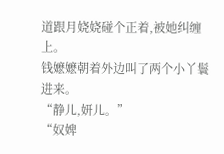道跟月娆娆碰个正着,被她纠缠上。
钱嬷嬷朝着外边叫了两个小丫鬟进来。
“静儿,妍儿。”
“奴婢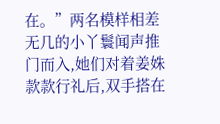在。”两名模样相差无几的小丫鬟闻声推门而入,她们对着姜姝款款行礼后,双手搭在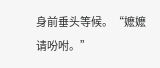身前垂头等候。“嬷嬷请吩咐。”